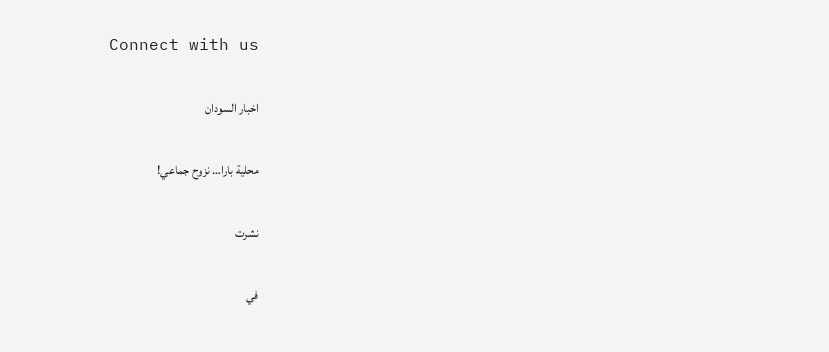Connect with us

اخبار السودان

محلية بارا… نزوح جماعي!

نشرت

في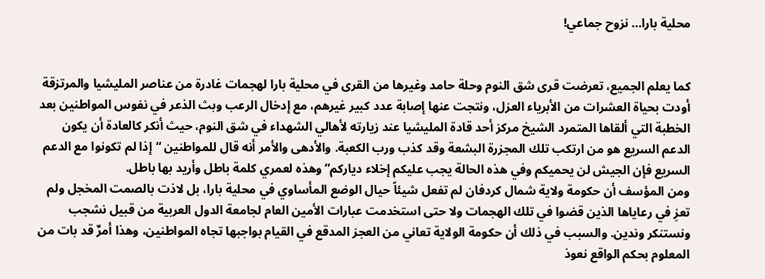محلية بارا… نزوح جماعي!


كما يعلم الجميع، تعرضت قرى شق النوم وحلة حامد وغيرها من القرى في محلية بارا لهجمات غادرة من عناصر المليشيا والمرتزقة أودت بحياة العشرات من الأبرياء العزل، ونتجت عنها إصابة عدد كبير غيرهم، مع إدخال الرعب وبث الذعر في نفوس المواطنين بعد الخطبة التي ألقاها المتمرد الشيخ مركز أحد قادة المليشيا عند زيارته لأهالي الشهداء في شق النوم، حيث أنكر كالعادة أن يكون الدعم السريع هو من ارتكب تلك المجزرة البشعة وقد كذب ورب الكعبة. والأدهى والأمر أنه قال للمواطنين “إذا لم تكونوا مع الدعم السريع فإن الجيش لن يحميكم وفي هذه الحالة يجب عليكم إخلاء دياركم” وهذه لعمري كلمة باطل وأريد بها باطل.
ومن المؤسف أن حكومة ولاية شمال كردفان لم تفعل شيئاً حيال الوضع المأساوي في محلية بارا، بل لاذت بالصمت المخجل ولم تعزِ في رعاياها الذين قضوا في تلك الهجمات ولا حتى استخدمت عبارات الأمين العام لجامعة الدول العربية من قبيل نشجب ونستنكر وندين. والسبب في ذلك أن حكومة الولاية تعاني من العجز المدقع في القيام بواجبها تجاه المواطنين، وهذا أمرٌ قد بات من المعلوم بحكم الواقع نعوذ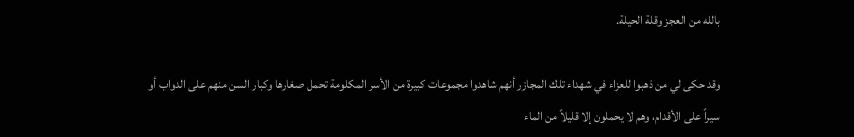بالله من العجز وقلة الحيلة.

وقد حكى لي من ذهبوا للعزاء في شهداء تلك المجازر أنهم شاهدوا مجموعات كبيرة من الأسر المكلومة تحمل صغارها وكبار السن منهم على الدواب أو سيراً على الأقدام، وهم لا يحملون إلا قليلاً من الماء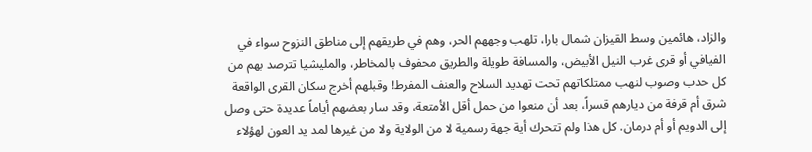والزاد، هائمين وسط القيزان شمال بارا، تلهب وجههم الحر، وهم في طريقهم إلى مناطق النزوح سواء في الفيافي أو قرى غرب النيل الأبيض، والمسافة طويلة والطريق محفوف بالمخاطر، والمليشيا تترصد بهم من كل حدب وصوب لنهب ممتلكاتهم تحت تهديد السلاح والعنف المفرط! وقبلهم أخرج سكان القرى الواقعة شرق أم قرفة من ديارهم قسراً، بعد أن منعوا من حمل أقل الأمتعة، وقد سار بعضهم أياماً عديدة حتى وصل إلى الدويم أو أم درمان. كل هذا ولم تتحرك أية جهة رسمية لا من الولاية ولا من غيرها لمد يد العون لهؤلاء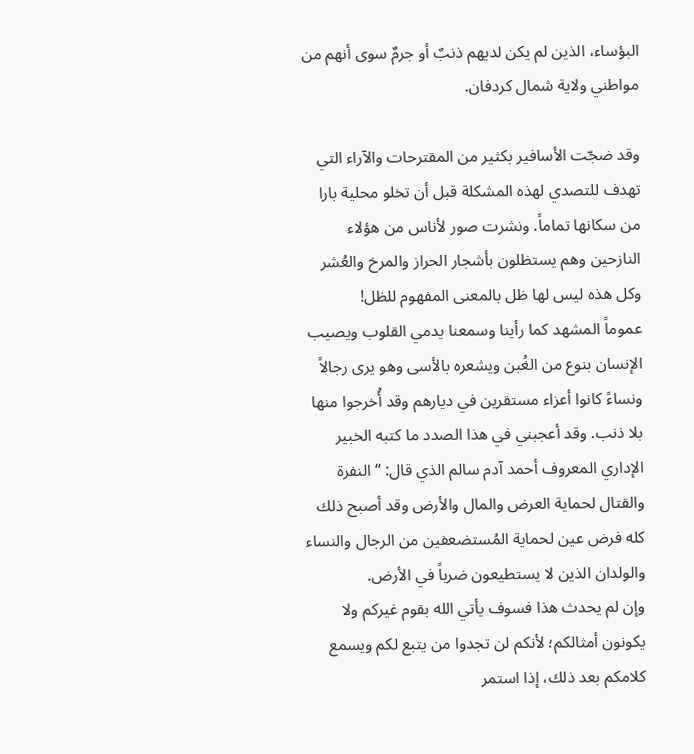البؤساء، الذين لم يكن لديهم ذنبٌ أو جرمٌ سوى أنهم من مواطني ولاية شمال كردفان.

وقد ضجّت الأسافير بكثير من المقترحات والآراء التي تهدف للتصدي لهذه المشكلة قبل أن تخلو محلية بارا من سكانها تماماً. ونشرت صور لأناس من هؤلاء النازحين وهم يستظلون بأشجار الحراز والمرخ والعُشر وكل هذه ليس لها ظل بالمعنى المفهوم للظل!
عموماً المشهد كما رأينا وسمعنا يدمي القلوب ويصيب الإنسان بنوع من الغُبن ويشعره بالأسى وهو يرى رجالاً ونساءً كانوا أعزاء مستقرين في ديارهم وقد أُخرجوا منها بلا ذنب. وقد أعجبني في هذا الصدد ما كتبه الخبير الإداري المعروف أحمد آدم سالم الذي قال: “النفرة والقتال لحماية العرض والمال والأرض وقد أصبح ذلك كله فرض عين لحماية المُستضعفين من الرجال والنساء والولدان الذين لا يستطيعون ضرباً في الأرض.
وإن لم يحدث هذا فسوف يأتي الله بقوم غيركم ولا يكونون أمثالكم؛ لأنكم لن تجدوا من يتبع لكم ويسمع كلامكم بعد ذلك، إذا استمر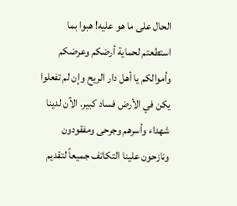الحال على ما هو عليه! هبوا بما استطعتم لحماية أرضكم وعرضكم وأموالكم يا أهل دار الريح وإن لم تفعلوا يكن في الأرض فساد كبير. الآن لدينا شهداء وأسرهم وجرحى ومفقودون ونازحون علينا التكاتف جميعاً لتقديم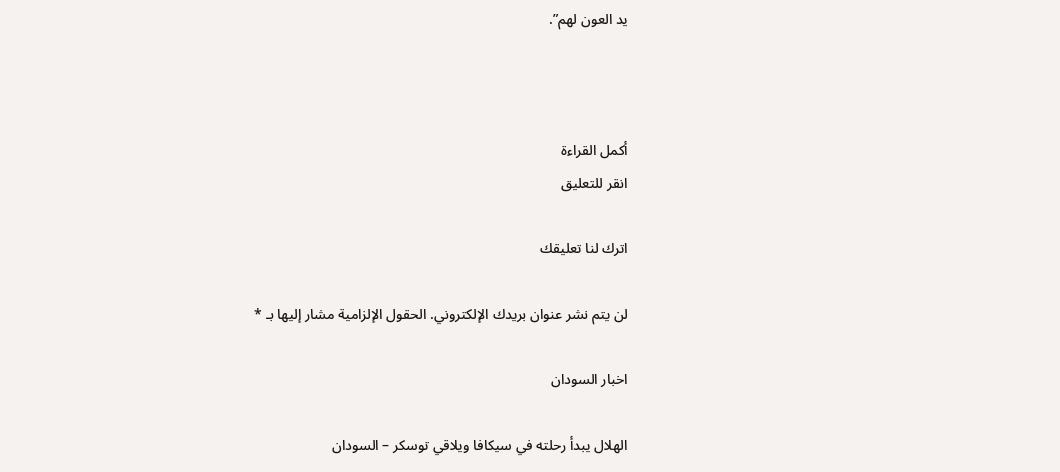يد العون لهم”.



أكمل القراءة
انقر للتعليق

اترك لنا تعليقك

لن يتم نشر عنوان بريدك الإلكتروني. الحقول الإلزامية مشار إليها بـ *

اخبار السودان

الهلال يبدأ رحلته في سيكافا ويلاقي توسكر – السودان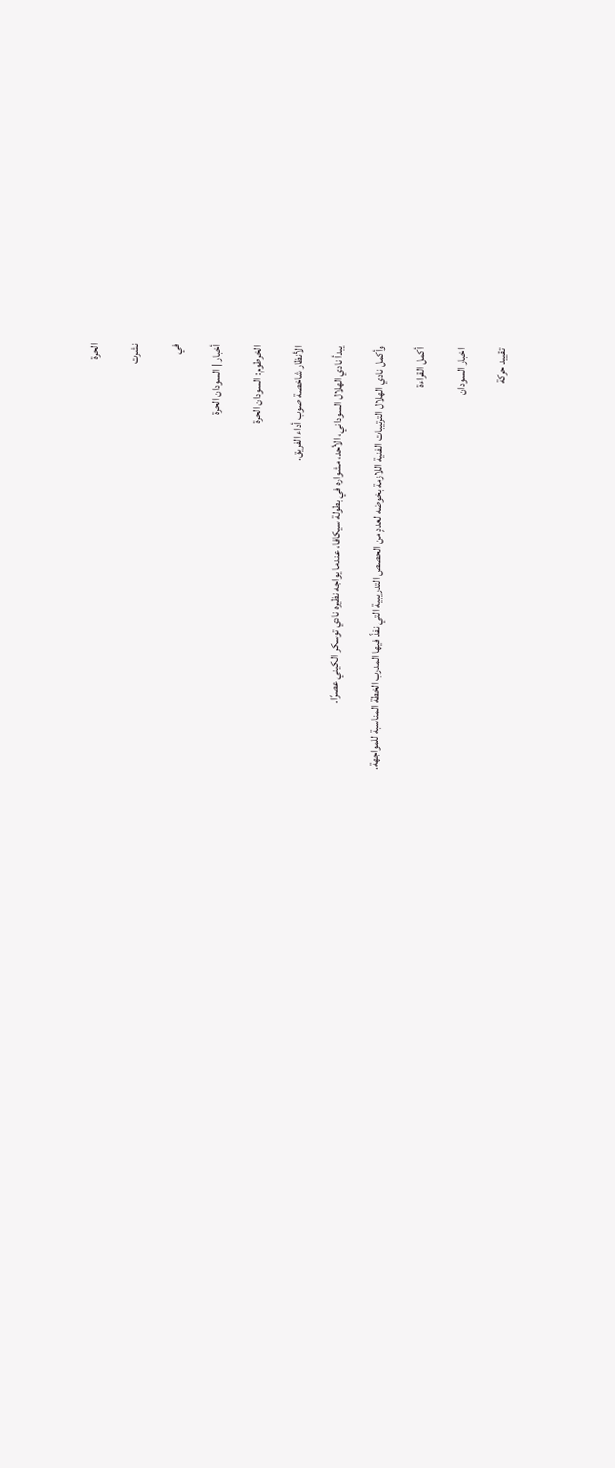الحرة

نشرت

في

أخبار | السودان الحرة

الخرطوم: السودان الحرة

الأنظار شاخصة صوب أداء الفريق.

يبدأ نادي الهلال السوداني، الأحد، مشواره في بطولة سيكافا، عندما يواجه نظيره نادي توسكر الكيني عصرًا.

وأكمل نادي الهلال الترتيبات الفنية اللازمة بخوضه لعددٍ من الحصص التدريبية التي نفذّ فيها المدرب الخطة المناسبة للمواجهة.

أكمل القراءة

اخبار السودان

تقييد حركة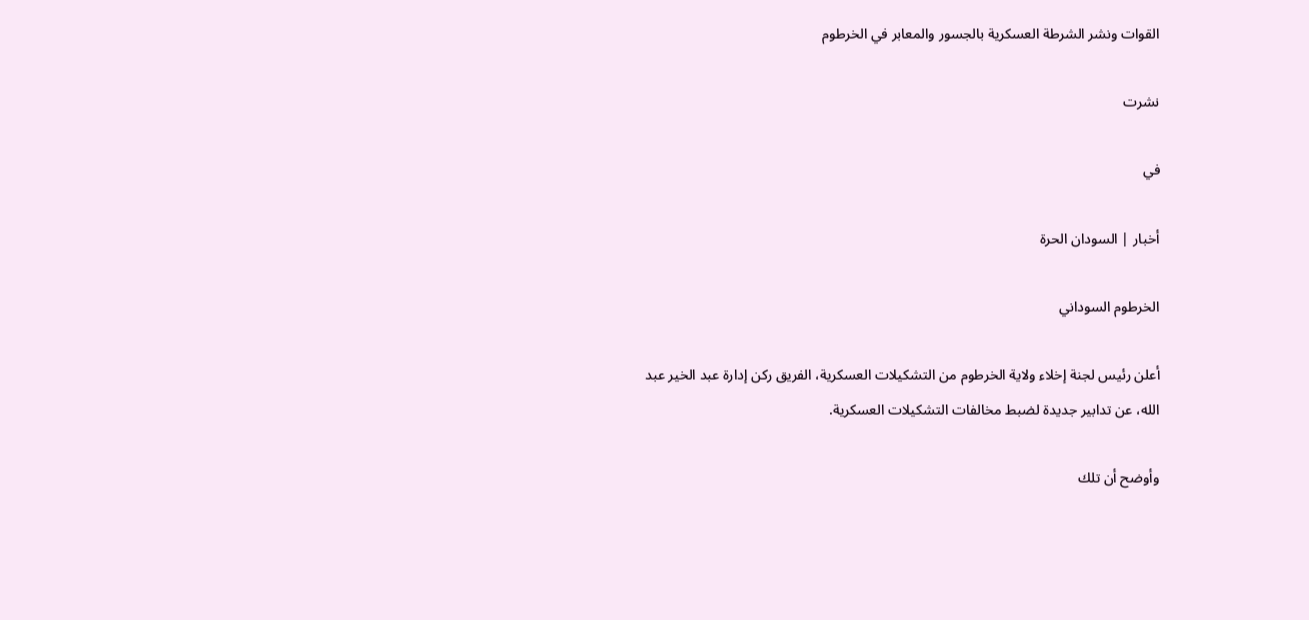القوات ونشر الشرطة العسكرية بالجسور والمعابر في الخرطوم

نشرت

في

أخبار | السودان الحرة

الخرطوم السوداني

أعلن رئيس لجنة إخلاء ولاية الخرطوم من التشكيلات العسكرية، الفريق ركن إدارة عبد الخير عبد الله، عن تدابير جديدة لضبط مخالفات التشكيلات العسكرية.

وأوضح أن تلك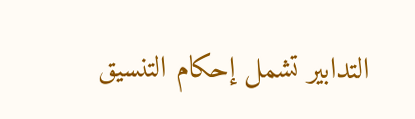التدابير تشمل إحكام التنسيق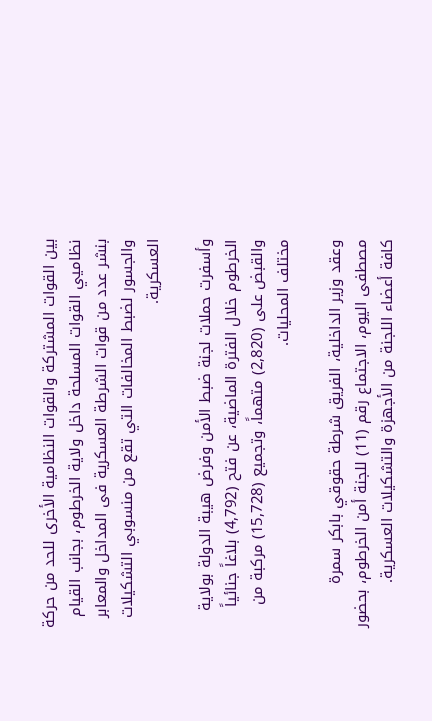بين القوات المشتركة والقوات النظامية الأخرى للحد من حركة نظاميي القوات المسلحة داخل ولاية الخرطوم، بجانب القيام بنشر عدد من قوات الشرطة العسكرية فى المداخل والمعابر والجسور لضبط المخالفات التي تقع من منسوبي التشكيلات العسكرية.

وأسفرت حملات لجنة ضبط الأمن وفرض هيبة الدولة بولاية الخرطوم خلال الفترة الماضية، عن فتح (4,792) بلاغاً جنائياً والقبض على (2,820) متهماً، وتجميع (15,728) مركبة من مختلف المحليات.

وعقد وزير الداخلية، الفريق شرطة حقوقي بابكر سمرة مصطفى اليوم، الاجتماع رقم (11) للجنة أمن الخرطوم، بحضور كافة أعضاء اللجنة من الأجهزة والتشكيلات العسكرية.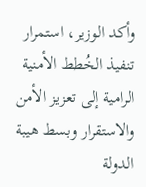وأكد الوزير، استمرار تنفيذ الخُطط الأمنية الرامية إلى تعزيز الأمن والاستقرار وبسط هيبة الدولة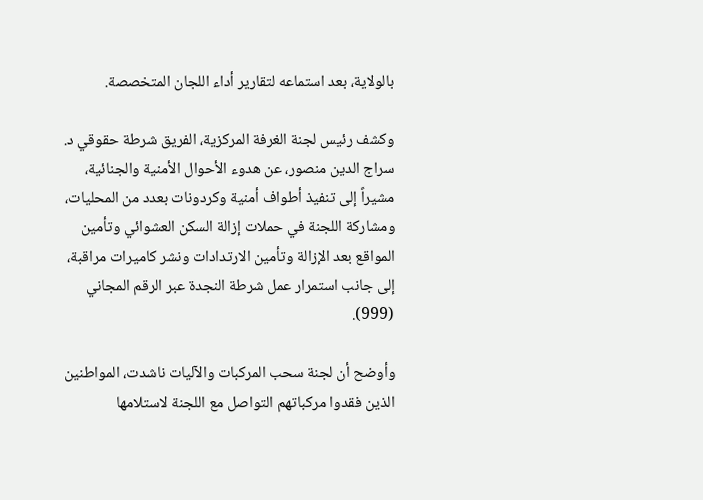بالولاية، بعد استماعه لتقارير أداء اللجان المتخصصة.

وكشف رئيس لجنة الغرفة المركزية، الفريق شرطة حقوقي د. سراج الدين منصور، عن هدوء الأحوال الأمنية والجنائية، مشيراً إلى تنفيذ أطواف أمنية وكردونات بعدد من المحليات، ومشاركة اللجنة في حملات إزالة السكن العشوائي وتأمين المواقع بعد الإزالة وتأمين الارتدادات ونشر كاميرات مراقبة، إلى جانب استمرار عمل شرطة النجدة عبر الرقم المجاني (999).

وأوضح أن لجنة سحب المركبات والآليات ناشدت، المواطنين الذين فقدوا مركباتهم التواصل مع اللجنة لاستلامها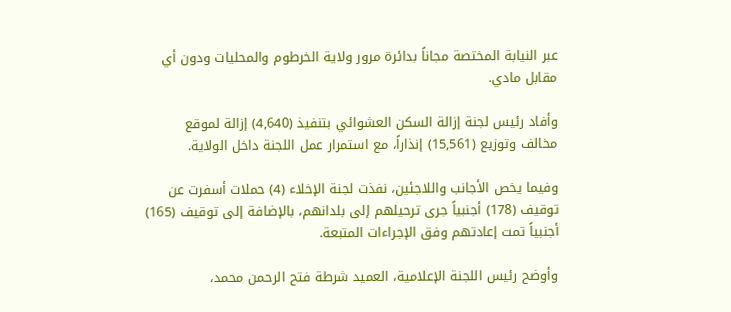عبر النيابة المختصة مجاناً بدائرة مرور ولاية الخرطوم والمحليات ودون أي مقابل مادي.

وأفاد رئيس لجنة إزالة السكن العشوائي بتنفيذ (4,640) إزالة لموقع مخالف وتوزيع (15,561) إنذاراً، مع استمرار عمل اللجنة داخل الولاية.

وفيما يخص الأجانب واللاجئين، نفذت لجنة الإخلاء (4) حملات أسفرت عن توقيف (178) أجنبياً جرى ترحيلهم إلى بلدانهم، بالإضافة إلى توقيف (165) أجنبياً تمت إعادتهم وفق الإجراءات المتبعة.

وأوضح رئيس اللجنة الإعلامية، العميد شرطة فتح الرحمن محمد،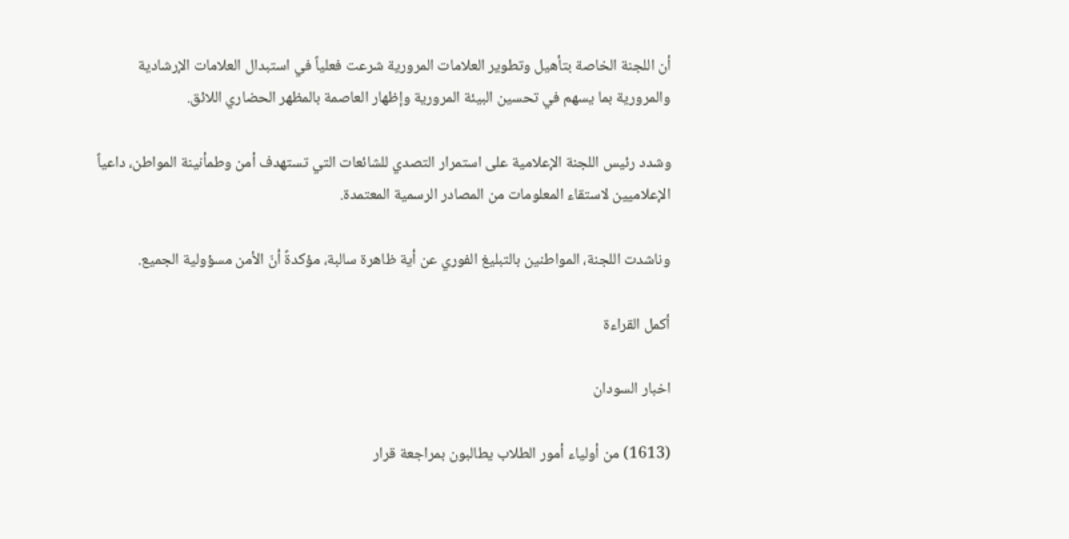أن اللجنة الخاصة بتأهيل وتطوير العلامات المرورية شرعت فعلياً في استبدال العلامات الإرشادية والمرورية بما يسهم في تحسين البيئة المرورية وإظهار العاصمة بالمظهر الحضاري اللائق.

وشدد رئيس اللجنة الإعلامية على استمرار التصدي للشائعات التي تستهدف أمن وطمأنينة المواطن، داعياً الإعلاميين لاستقاء المعلومات من المصادر الرسمية المعتمدة.

وناشدت اللجنة، المواطنين بالتبليغ الفوري عن أية ظاهرة سالبة، مؤكدةً أنّ الأمن مسؤولية الجميع.

أكمل القراءة

اخبار السودان

(1613) من أولياء أمور الطلاب يطالبون بمراجعة قرار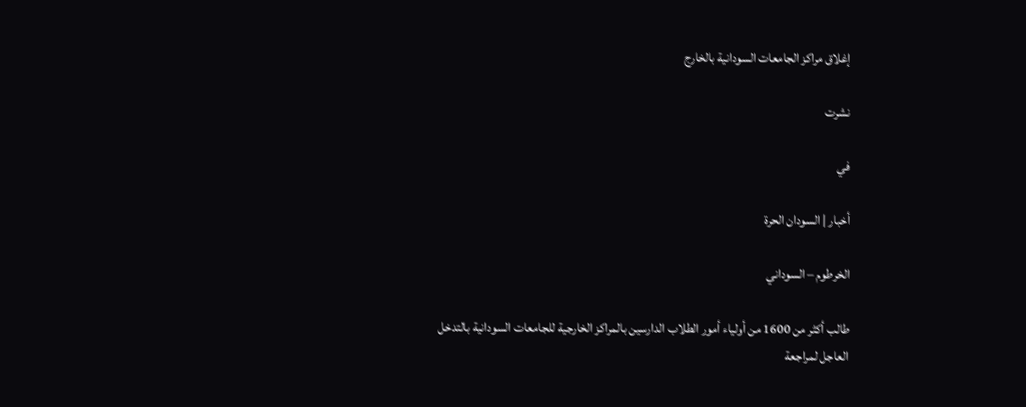إغلاق مراكز الجامعات السودانية بالخارج

نشرت

في

أخبار | السودان الحرة

الخرطوم – السوداني

طالب أكثر من 1600 من أولياء أمور الطلاب الدارسين بالمراكز الخارجية للجامعات السودانية بالتدخل العاجل لمراجعة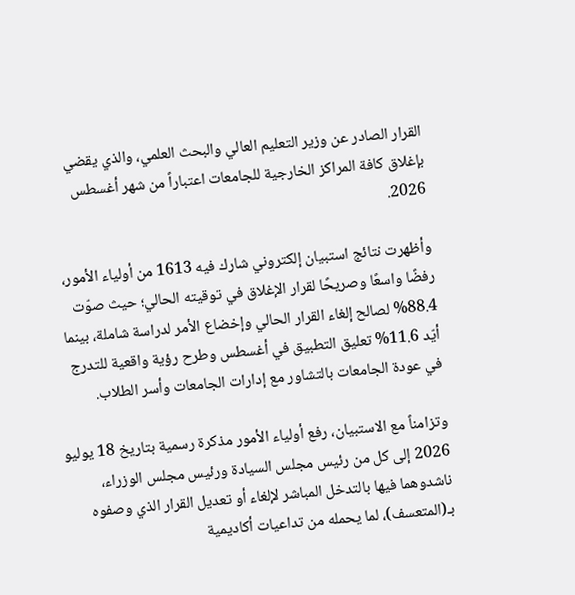القرار الصادر عن وزير التعليم العالي والبحث العلمي، والذي يقضي بإغلاق كافة المراكز الخارجية للجامعات اعتباراً من شهر أغسطس 2026.

وأظهرت نتائج استبيان إلكتروني شارك فيه 1613 من أولياء الأمور، رفضًا واسعًا وصريحًا لقرار الإغلاق في توقيته الحالي؛ حيث صوّت 88.4% لصالح إلغاء القرار الحالي وإخضاع الأمر لدراسة شاملة، بينما أيّد 11.6% تعليق التطبيق في أغسطس وطرح رؤية واقعية للتدرج في عودة الجامعات بالتشاور مع إدارات الجامعات وأسر الطلاب.

وتزامناً مع الاستبيان، رفع أولياء الأمور مذكرة رسمية بتاريخ 18 يوليو 2026 إلى كل من رئيس مجلس السيادة ورئيس مجلس الوزراء، ناشدوهما فيها بالتدخل المباشر لإلغاء أو تعديل القرار الذي وصفوه بـ(المتعسف)، لما يحمله من تداعيات أكاديمية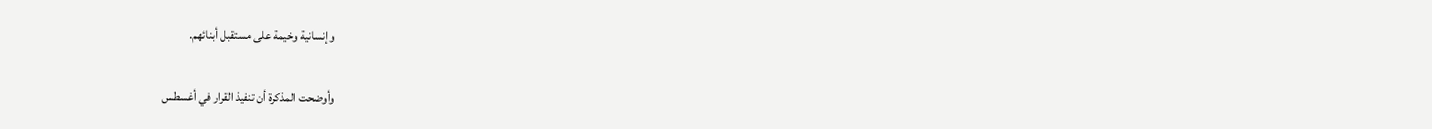وإنسانية وخيمة على مستقبل أبنائهم.

وأوضحت المذكرة أن تنفيذ القرار في أغسطس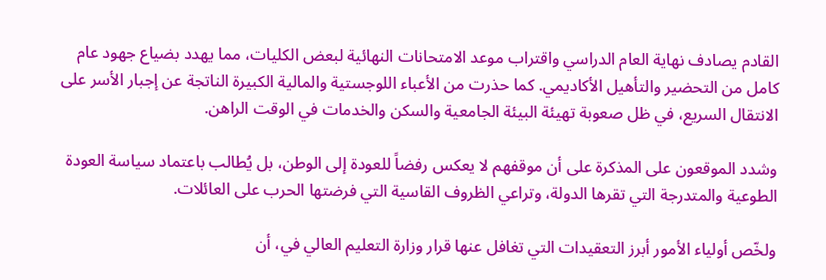القادم يصادف نهاية العام الدراسي واقتراب موعد الامتحانات النهائية لبعض الكليات، مما يهدد بضياع جهود عام كامل من التحضير والتأهيل الأكاديمي. كما حذرت من الأعباء اللوجستية والمالية الكبيرة الناتجة عن إجبار الأسر على الانتقال السريع، في ظل صعوبة تهيئة البيئة الجامعية والسكن والخدمات في الوقت الراهن.

وشدد الموقعون على المذكرة على أن موقفهم لا يعكس رفضاً للعودة إلى الوطن، بل يُطالب باعتماد سياسة العودة الطوعية والمتدرجة التي تقرها الدولة، وتراعي الظروف القاسية التي فرضتها الحرب على العائلات.

ولخّص أولياء الأمور أبرز التعقيدات التي تغافل عنها قرار وزارة التعليم العالي في، أن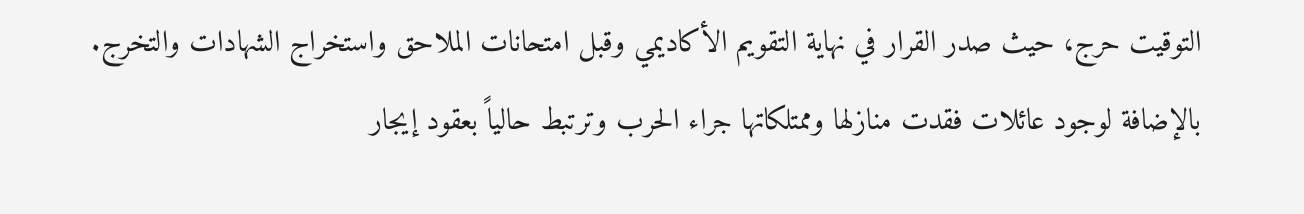التوقيت حرج، حيث صدر القرار في نهاية التقويم الأكاديمي وقبل امتحانات الملاحق واستخراج الشهادات والتخرج. بالإضافة لوجود عائلات فقدت منازلها وممتلكاتها جراء الحرب وترتبط حالياً بعقود إيجار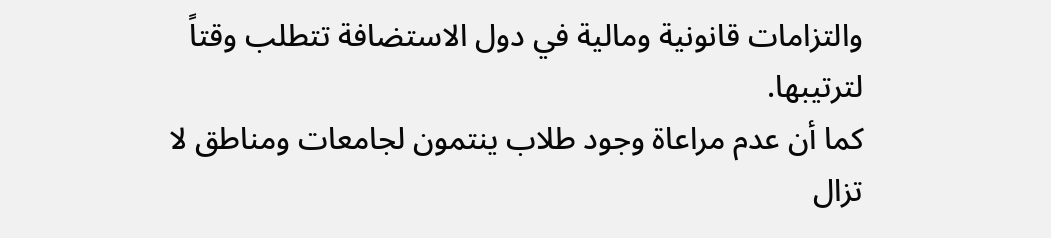والتزامات قانونية ومالية في دول الاستضافة تتطلب وقتاً لترتيبها.
كما أن عدم مراعاة وجود طلاب ينتمون لجامعات ومناطق لا تزال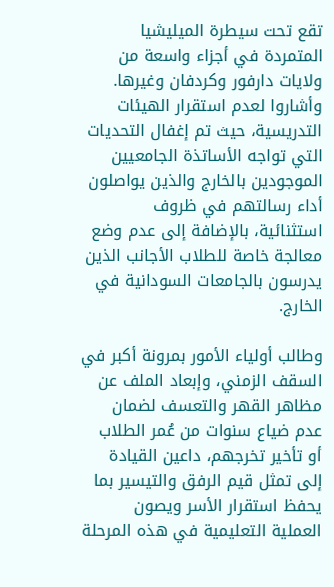تقع تحت سيطرة الميليشيا المتمردة في أجزاء واسعة من ولايات دارفور وكردفان وغيرها.
وأشاروا لعدم استقرار الهيئات التدريسية، حيث تم إغفال التحديات التي تواجه الأساتذة الجامعيين الموجودين بالخارج والذين يواصلون أداء رسالتهم في ظروف استثنائية، بالإضافة إلى عدم وضع معالجة خاصة للطلاب الأجانب الذين يدرسون بالجامعات السودانية في الخارج.

وطالب أولياء الأمور بمرونة أكبر في السقف الزمني، وإبعاد الملف عن مظاهر القهر والتعسف لضمان عدم ضياع سنوات من عُمر الطلاب أو تأخير تخرجهم، داعين القيادة إلى تمثل قيم الرفق والتيسير بما يحفظ استقرار الأسر ويصون العملية التعليمية في هذه المرحلة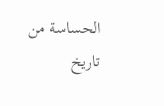الحساسة من تاريخ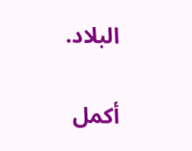البلاد.

أكمل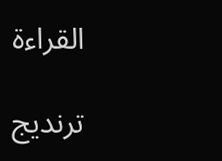القراءة

ترنديج